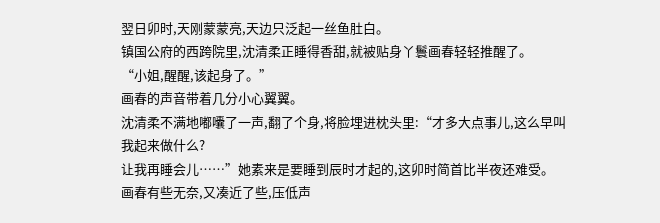翌日卯时,天刚蒙蒙亮,天边只泛起一丝鱼肚白。
镇国公府的西跨院里,沈清柔正睡得香甜,就被贴身丫鬟画春轻轻推醒了。
“小姐,醒醒,该起身了。”
画春的声音带着几分小心翼翼。
沈清柔不满地嘟囔了一声,翻了个身,将脸埋进枕头里:“才多大点事儿,这么早叫我起来做什么?
让我再睡会儿……”她素来是要睡到辰时才起的,这卯时简首比半夜还难受。
画春有些无奈,又凑近了些,压低声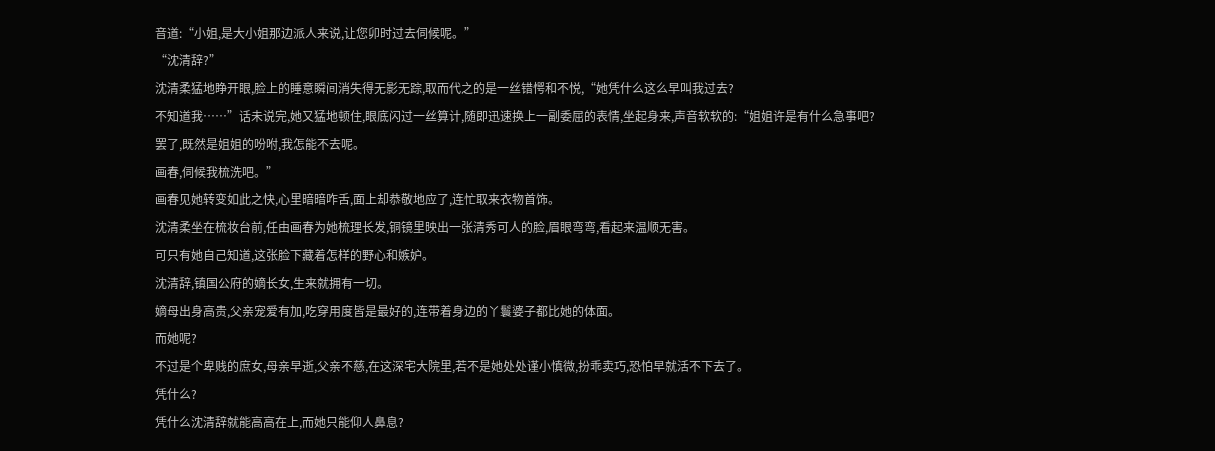音道:“小姐,是大小姐那边派人来说,让您卯时过去伺候呢。”
“沈清辞?”
沈清柔猛地睁开眼,脸上的睡意瞬间消失得无影无踪,取而代之的是一丝错愕和不悦,“她凭什么这么早叫我过去?
不知道我……”话未说完,她又猛地顿住,眼底闪过一丝算计,随即迅速换上一副委屈的表情,坐起身来,声音软软的:“姐姐许是有什么急事吧?
罢了,既然是姐姐的吩咐,我怎能不去呢。
画春,伺候我梳洗吧。”
画春见她转变如此之快,心里暗暗咋舌,面上却恭敬地应了,连忙取来衣物首饰。
沈清柔坐在梳妆台前,任由画春为她梳理长发,铜镜里映出一张清秀可人的脸,眉眼弯弯,看起来温顺无害。
可只有她自己知道,这张脸下藏着怎样的野心和嫉妒。
沈清辞,镇国公府的嫡长女,生来就拥有一切。
嫡母出身高贵,父亲宠爱有加,吃穿用度皆是最好的,连带着身边的丫鬟婆子都比她的体面。
而她呢?
不过是个卑贱的庶女,母亲早逝,父亲不慈,在这深宅大院里,若不是她处处谨小慎微,扮乖卖巧,恐怕早就活不下去了。
凭什么?
凭什么沈清辞就能高高在上,而她只能仰人鼻息?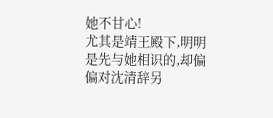她不甘心!
尤其是靖王殿下,明明是先与她相识的,却偏偏对沈清辞另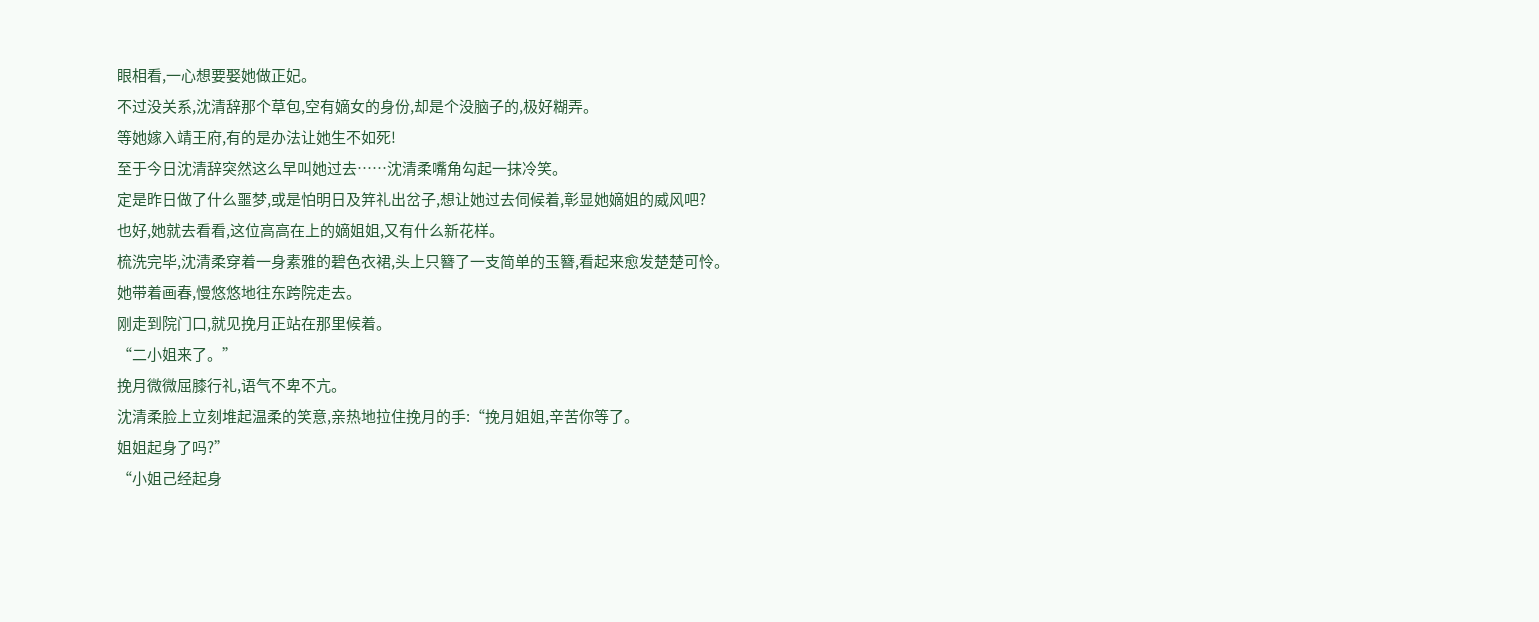眼相看,一心想要娶她做正妃。
不过没关系,沈清辞那个草包,空有嫡女的身份,却是个没脑子的,极好糊弄。
等她嫁入靖王府,有的是办法让她生不如死!
至于今日沈清辞突然这么早叫她过去……沈清柔嘴角勾起一抹冷笑。
定是昨日做了什么噩梦,或是怕明日及笄礼出岔子,想让她过去伺候着,彰显她嫡姐的威风吧?
也好,她就去看看,这位高高在上的嫡姐姐,又有什么新花样。
梳洗完毕,沈清柔穿着一身素雅的碧色衣裙,头上只簪了一支简单的玉簪,看起来愈发楚楚可怜。
她带着画春,慢悠悠地往东跨院走去。
刚走到院门口,就见挽月正站在那里候着。
“二小姐来了。”
挽月微微屈膝行礼,语气不卑不亢。
沈清柔脸上立刻堆起温柔的笑意,亲热地拉住挽月的手:“挽月姐姐,辛苦你等了。
姐姐起身了吗?”
“小姐己经起身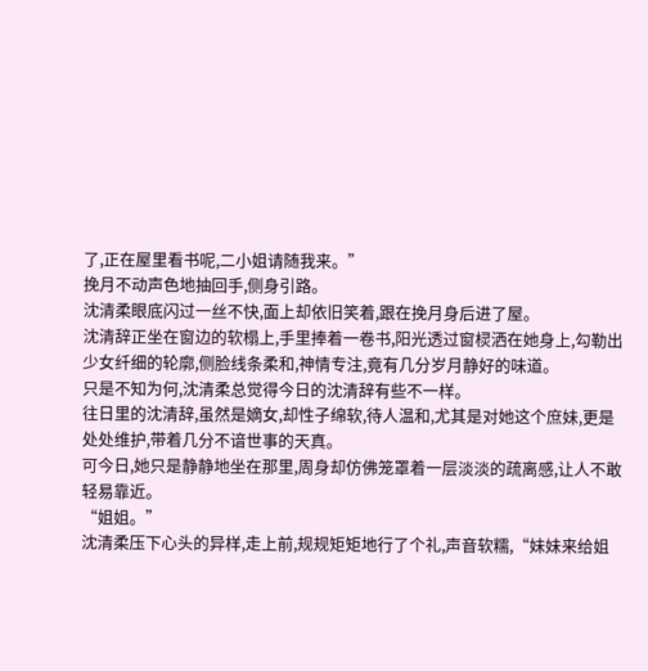了,正在屋里看书呢,二小姐请随我来。”
挽月不动声色地抽回手,侧身引路。
沈清柔眼底闪过一丝不快,面上却依旧笑着,跟在挽月身后进了屋。
沈清辞正坐在窗边的软榻上,手里捧着一卷书,阳光透过窗棂洒在她身上,勾勒出少女纤细的轮廓,侧脸线条柔和,神情专注,竟有几分岁月静好的味道。
只是不知为何,沈清柔总觉得今日的沈清辞有些不一样。
往日里的沈清辞,虽然是嫡女,却性子绵软,待人温和,尤其是对她这个庶妹,更是处处维护,带着几分不谙世事的天真。
可今日,她只是静静地坐在那里,周身却仿佛笼罩着一层淡淡的疏离感,让人不敢轻易靠近。
“姐姐。”
沈清柔压下心头的异样,走上前,规规矩矩地行了个礼,声音软糯,“妹妹来给姐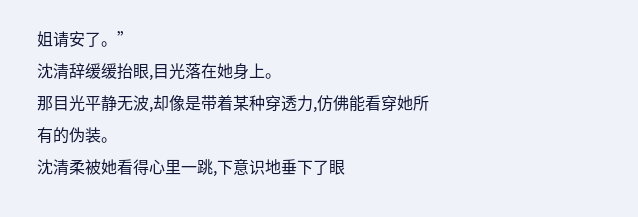姐请安了。”
沈清辞缓缓抬眼,目光落在她身上。
那目光平静无波,却像是带着某种穿透力,仿佛能看穿她所有的伪装。
沈清柔被她看得心里一跳,下意识地垂下了眼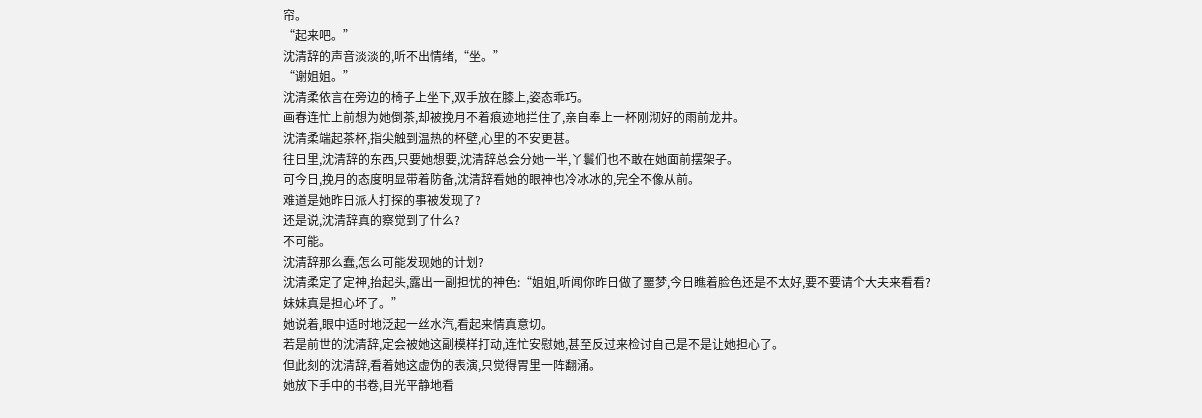帘。
“起来吧。”
沈清辞的声音淡淡的,听不出情绪,“坐。”
“谢姐姐。”
沈清柔依言在旁边的椅子上坐下,双手放在膝上,姿态乖巧。
画春连忙上前想为她倒茶,却被挽月不着痕迹地拦住了,亲自奉上一杯刚沏好的雨前龙井。
沈清柔端起茶杯,指尖触到温热的杯壁,心里的不安更甚。
往日里,沈清辞的东西,只要她想要,沈清辞总会分她一半,丫鬟们也不敢在她面前摆架子。
可今日,挽月的态度明显带着防备,沈清辞看她的眼神也冷冰冰的,完全不像从前。
难道是她昨日派人打探的事被发现了?
还是说,沈清辞真的察觉到了什么?
不可能。
沈清辞那么蠢,怎么可能发现她的计划?
沈清柔定了定神,抬起头,露出一副担忧的神色:“姐姐,听闻你昨日做了噩梦,今日瞧着脸色还是不太好,要不要请个大夫来看看?
妹妹真是担心坏了。”
她说着,眼中适时地泛起一丝水汽,看起来情真意切。
若是前世的沈清辞,定会被她这副模样打动,连忙安慰她,甚至反过来检讨自己是不是让她担心了。
但此刻的沈清辞,看着她这虚伪的表演,只觉得胃里一阵翻涌。
她放下手中的书卷,目光平静地看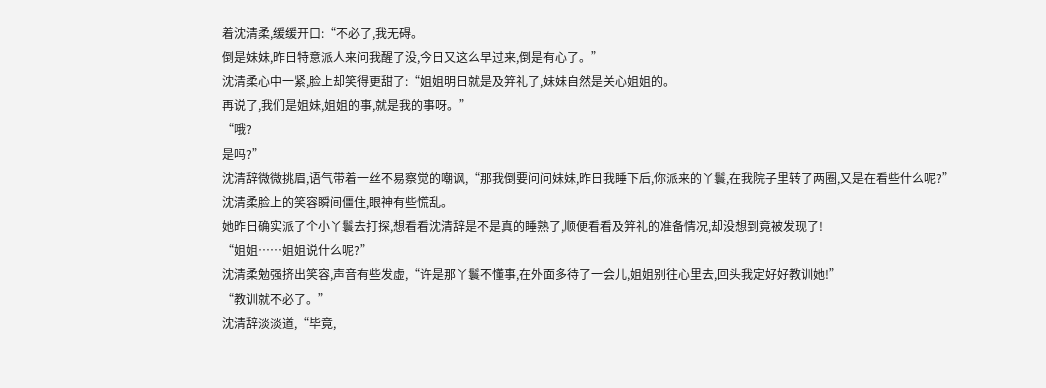着沈清柔,缓缓开口:“不必了,我无碍。
倒是妹妹,昨日特意派人来问我醒了没,今日又这么早过来,倒是有心了。”
沈清柔心中一紧,脸上却笑得更甜了:“姐姐明日就是及笄礼了,妹妹自然是关心姐姐的。
再说了,我们是姐妹,姐姐的事,就是我的事呀。”
“哦?
是吗?”
沈清辞微微挑眉,语气带着一丝不易察觉的嘲讽,“那我倒要问问妹妹,昨日我睡下后,你派来的丫鬟,在我院子里转了两圈,又是在看些什么呢?”
沈清柔脸上的笑容瞬间僵住,眼神有些慌乱。
她昨日确实派了个小丫鬟去打探,想看看沈清辞是不是真的睡熟了,顺便看看及笄礼的准备情况,却没想到竟被发现了!
“姐姐……姐姐说什么呢?”
沈清柔勉强挤出笑容,声音有些发虚,“许是那丫鬟不懂事,在外面多待了一会儿,姐姐别往心里去,回头我定好好教训她!”
“教训就不必了。”
沈清辞淡淡道,“毕竟,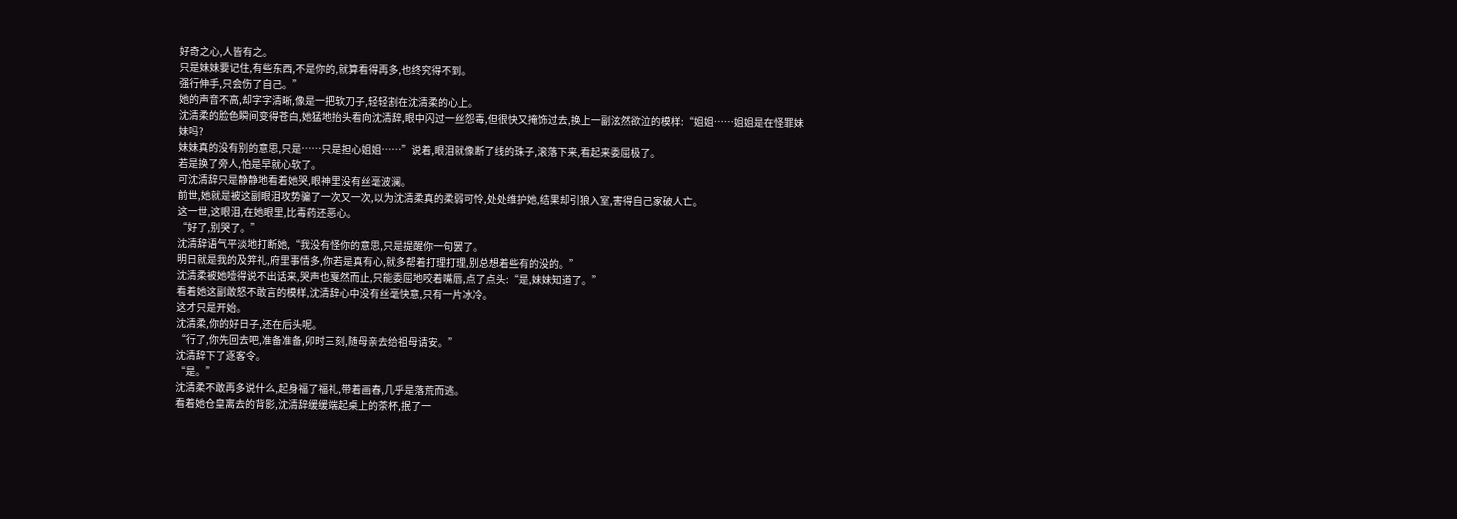好奇之心,人皆有之。
只是妹妹要记住,有些东西,不是你的,就算看得再多,也终究得不到。
强行伸手,只会伤了自己。”
她的声音不高,却字字清晰,像是一把软刀子,轻轻割在沈清柔的心上。
沈清柔的脸色瞬间变得苍白,她猛地抬头看向沈清辞,眼中闪过一丝怨毒,但很快又掩饰过去,换上一副泫然欲泣的模样:“姐姐……姐姐是在怪罪妹妹吗?
妹妹真的没有别的意思,只是……只是担心姐姐……”说着,眼泪就像断了线的珠子,滚落下来,看起来委屈极了。
若是换了旁人,怕是早就心软了。
可沈清辞只是静静地看着她哭,眼神里没有丝毫波澜。
前世,她就是被这副眼泪攻势骗了一次又一次,以为沈清柔真的柔弱可怜,处处维护她,结果却引狼入室,害得自己家破人亡。
这一世,这眼泪,在她眼里,比毒药还恶心。
“好了,别哭了。”
沈清辞语气平淡地打断她,“我没有怪你的意思,只是提醒你一句罢了。
明日就是我的及笄礼,府里事情多,你若是真有心,就多帮着打理打理,别总想着些有的没的。”
沈清柔被她噎得说不出话来,哭声也戛然而止,只能委屈地咬着嘴唇,点了点头:“是,妹妹知道了。”
看着她这副敢怒不敢言的模样,沈清辞心中没有丝毫快意,只有一片冰冷。
这才只是开始。
沈清柔,你的好日子,还在后头呢。
“行了,你先回去吧,准备准备,卯时三刻,随母亲去给祖母请安。”
沈清辞下了逐客令。
“是。”
沈清柔不敢再多说什么,起身福了福礼,带着画春,几乎是落荒而逃。
看着她仓皇离去的背影,沈清辞缓缓端起桌上的茶杯,抿了一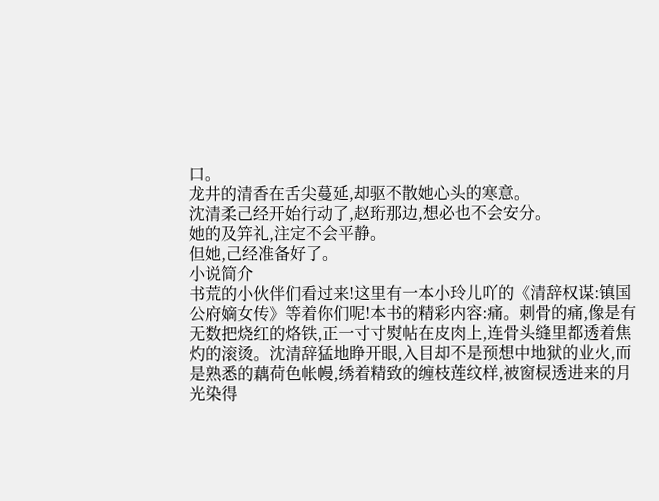口。
龙井的清香在舌尖蔓延,却驱不散她心头的寒意。
沈清柔己经开始行动了,赵珩那边,想必也不会安分。
她的及笄礼,注定不会平静。
但她,己经准备好了。
小说简介
书荒的小伙伴们看过来!这里有一本小玲儿吖的《清辞权谋:镇国公府嫡女传》等着你们呢!本书的精彩内容:痛。刺骨的痛,像是有无数把烧红的烙铁,正一寸寸熨帖在皮肉上,连骨头缝里都透着焦灼的滚烫。沈清辞猛地睁开眼,入目却不是预想中地狱的业火,而是熟悉的藕荷色帐幔,绣着精致的缠枝莲纹样,被窗棂透进来的月光染得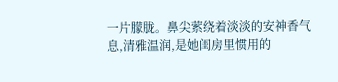一片朦胧。鼻尖萦绕着淡淡的安神香气息,清雅温润,是她闺房里惯用的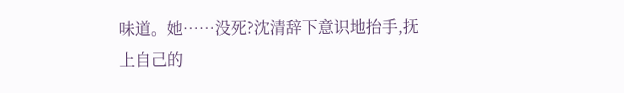味道。她……没死?沈清辞下意识地抬手,抚上自己的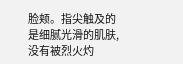脸颊。指尖触及的是细腻光滑的肌肤,没有被烈火灼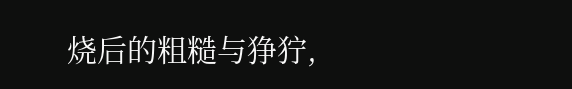烧后的粗糙与狰狞,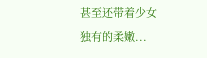甚至还带着少女独有的柔嫩...